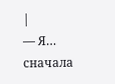|
— Я… сначала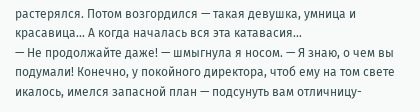растерялся. Потом возгордился — такая девушка, умница и красавица… А когда началась вся эта катавасия…
— Не продолжайте даже! — шмыгнула я носом. — Я знаю, о чем вы подумали! Конечно, у покойного директора, чтоб ему на том свете икалось, имелся запасной план — подсунуть вам отличницу-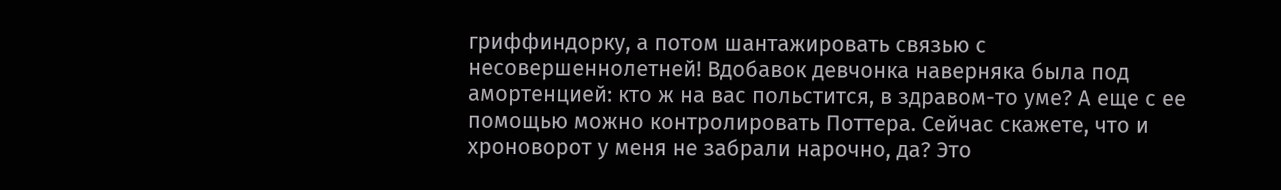гриффиндорку, а потом шантажировать связью с несовершеннолетней! Вдобавок девчонка наверняка была под амортенцией: кто ж на вас польстится, в здравом-то уме? А еще с ее помощью можно контролировать Поттера. Сейчас скажете, что и хроноворот у меня не забрали нарочно, да? Это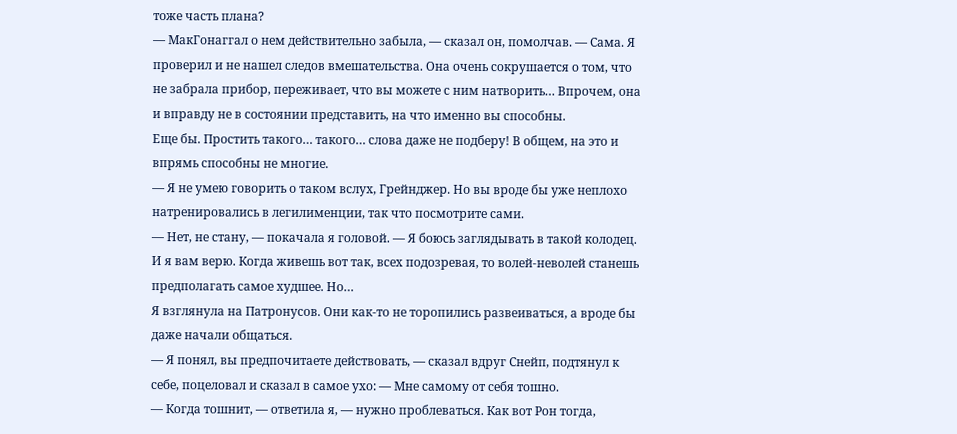тоже часть плана?
— МакГонаггал о нем действительно забыла, — сказал он, помолчав. — Сама. Я проверил и не нашел следов вмешательства. Она очень сокрушается о том, что не забрала прибор, переживает, что вы можете с ним натворить… Впрочем, она и вправду не в состоянии представить, на что именно вы способны.
Еще бы. Простить такого… такого… слова даже не подберу! В общем, на это и впрямь способны не многие.
— Я не умею говорить о таком вслух, Грейнджер. Но вы вроде бы уже неплохо натренировались в легилименции, так что посмотрите сами.
— Нет, не стану, — покачала я головой. — Я боюсь заглядывать в такой колодец. И я вам верю. Когда живешь вот так, всех подозревая, то волей-неволей станешь предполагать самое худшее. Но…
Я взглянула на Патронусов. Они как-то не торопились развеиваться, а вроде бы даже начали общаться.
— Я понял, вы предпочитаете действовать, — сказал вдруг Снейп, подтянул к себе, поцеловал и сказал в самое ухо: — Мне самому от себя тошно.
— Когда тошнит, — ответила я, — нужно проблеваться. Как вот Рон тогда,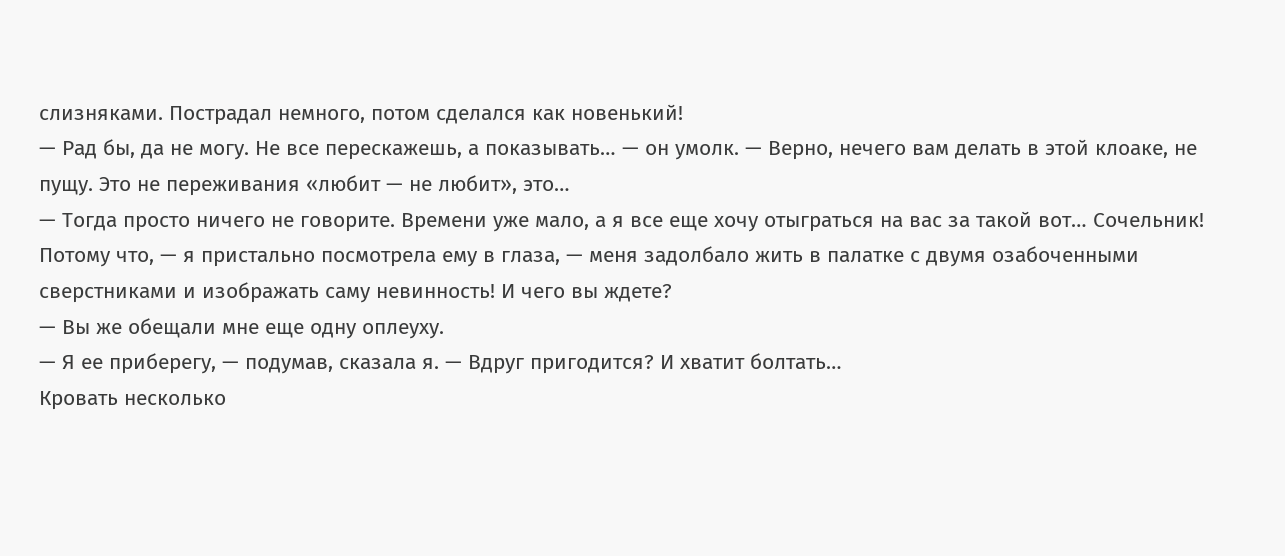слизняками. Пострадал немного, потом сделался как новенький!
— Рад бы, да не могу. Не все перескажешь, а показывать… — он умолк. — Верно, нечего вам делать в этой клоаке, не пущу. Это не переживания «любит — не любит», это…
— Тогда просто ничего не говорите. Времени уже мало, а я все еще хочу отыграться на вас за такой вот… Сочельник! Потому что, — я пристально посмотрела ему в глаза, — меня задолбало жить в палатке с двумя озабоченными сверстниками и изображать саму невинность! И чего вы ждете?
— Вы же обещали мне еще одну оплеуху.
— Я ее приберегу, — подумав, сказала я. — Вдруг пригодится? И хватит болтать…
Кровать несколько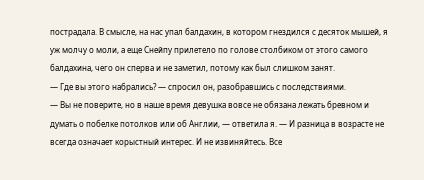пострадала. В смысле, на нас упал балдахин, в котором гнездился с десяток мышей, я уж молчу о моли, а еще Снейпу прилетело по голове столбиком от этого самого балдахина, чего он сперва и не заметил, потому как был слишком занят.
— Где вы этого набрались? — спросил он, разобравшись с последствиями.
— Вы не поверите, но в наше время девушка вовсе не обязана лежать бревном и думать о побелке потолков или об Англии, — ответила я. — И разница в возрасте не всегда означает корыстный интерес. И не извиняйтесь. Все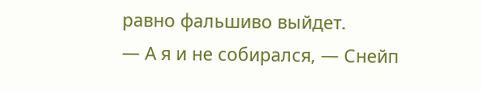равно фальшиво выйдет.
— А я и не собирался, — Снейп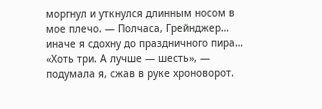моргнул и уткнулся длинным носом в мое плечо. — Полчаса, Грейнджер… иначе я сдохну до праздничного пира…
«Хоть три. А лучше — шесть», — подумала я, сжав в руке хроноворот.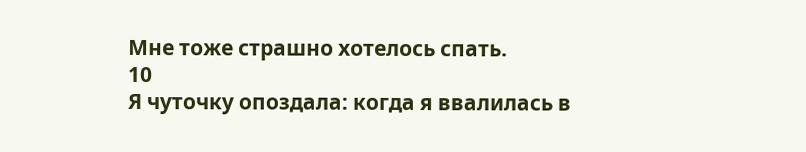Мне тоже страшно хотелось спать.
10
Я чуточку опоздала: когда я ввалилась в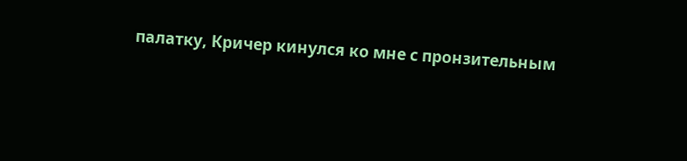палатку, Кричер кинулся ко мне с пронзительным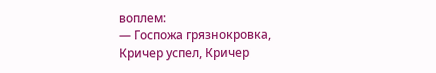воплем:
— Госпожа грязнокровка, Кричер успел, Кричер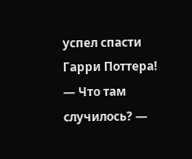успел спасти Гарри Поттера!
— Что там случилось? —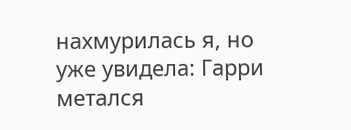нахмурилась я, но уже увидела: Гарри метался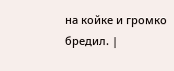на койке и громко бредил. |